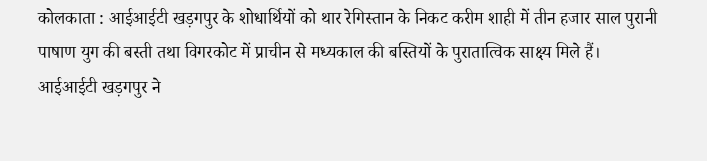कोलकाता : आईआईटी खड़गपुर के शोधार्थियों को थार रेगिस्तान के निकट करीम शाही में तीन हजार साल पुरानी पाषाण युग की बस्ती तथा विगरकोट में प्राचीन से मध्यकाल की बस्तियों के पुरातात्विक साक्ष्य मिले हैं।
आईआईटी खड़गपुर ने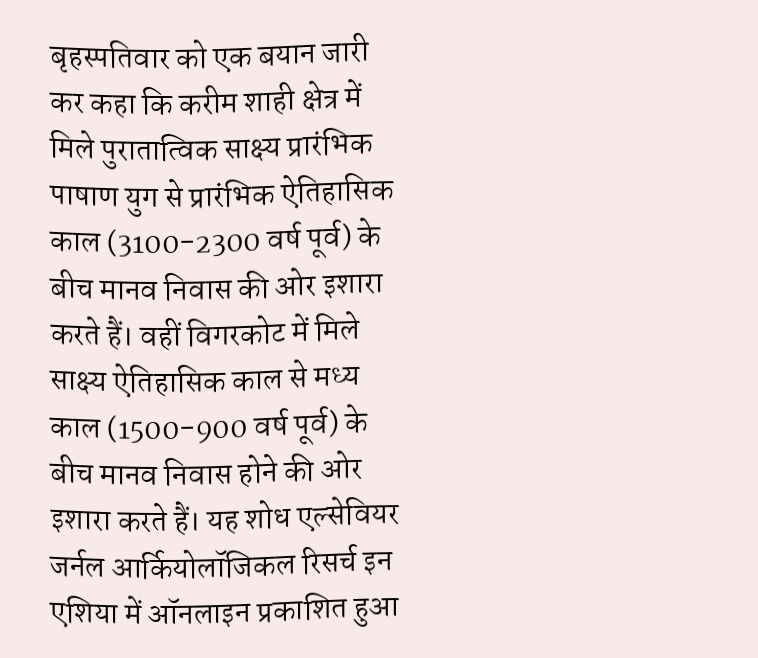बृहस्पतिवार को एक बयान जारी कर कहा कि करीम शाही क्षेत्र में मिले पुरातात्विक साक्ष्य प्रारंभिक पाषाण युग से प्रारंभिक ऐतिहासिक काल (3100-2300 वर्ष पूर्व) के बीच मानव निवास की ओर इशारा करते हैं। वहीं विगरकोट में मिले साक्ष्य ऐतिहासिक काल से मध्य काल (1500-900 वर्ष पूर्व) के बीच मानव निवास होने की ओर इशारा करते हैं। यह शोध एल्सेवियर जर्नल आर्कियोलॉजिकल रिसर्च इन एशिया में ऑनलाइन प्रकाशित हुआ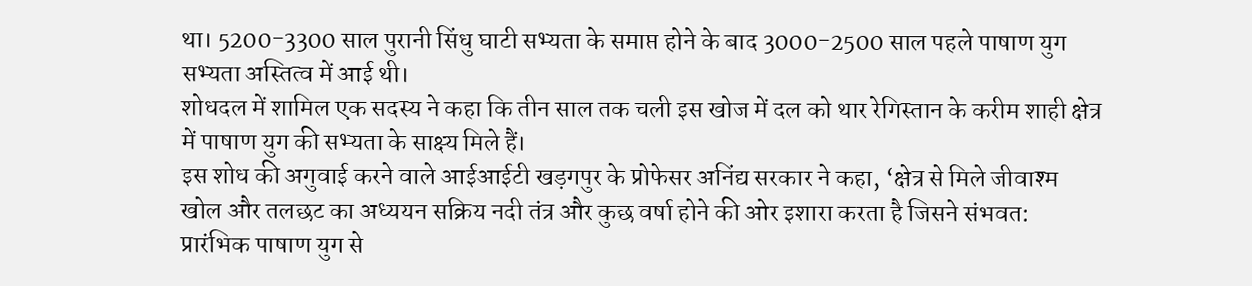था। 5200-3300 साल पुरानी सिंधु घाटी सभ्यता के समाप्त होने के बाद 3000-2500 साल पहले पाषाण युग सभ्यता अस्तित्व में आई थी।
शोधदल में शामिल एक सदस्य ने कहा कि तीन साल तक चली इस खोज में दल को थार रेगिस्तान के करीम शाही क्षेत्र में पाषाण युग की सभ्यता के साक्ष्य मिले हैं।
इस शोध की अगुवाई करने वाले आईआईटी खड़गपुर के प्रोफेसर अनिंद्य सरकार ने कहा, ‘क्षेत्र से मिले जीवाश्म खोल और तलछट का अध्ययन सक्रिय नदी तंत्र और कुछ वर्षा होने की ओर इशारा करता है जिसने संभवत: प्रारंभिक पाषाण युग से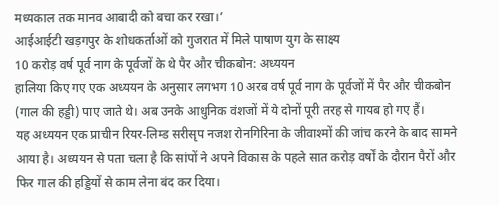मध्यकाल तक मानव आबादी को बचा कर रखा।’
आईआईटी खड़गपुर के शोधकर्ताओं को गुजरात में मिले पाषाण युग के साक्ष्य
10 करोड़ वर्ष पूर्व नाग के पूर्वजों के थे पैर और चीकबोन: अध्ययन
हालिया किए गए एक अध्ययन के अनुसार लगभग 10 अरब वर्ष पूर्व नाग के पूर्वजों में पैर और चीकबोन (गाल की हड्डी) पाए जाते थे। अब उनके आधुनिक वंशजों में ये दोनों पूरी तरह से गायब हो गए हैं।
यह अध्ययन एक प्राचीन रियर-लिम्ड सरीसृप नजश रोनगिरिना के जीवाश्मों की जांच करने के बाद सामने आया है। अध्ययन से पता चला है कि सांपों ने अपने विकास के पहले सात करोड़ वर्षों के दौरान पैरों और फिर गाल की हड्डियों से काम लेना बंद कर दिया।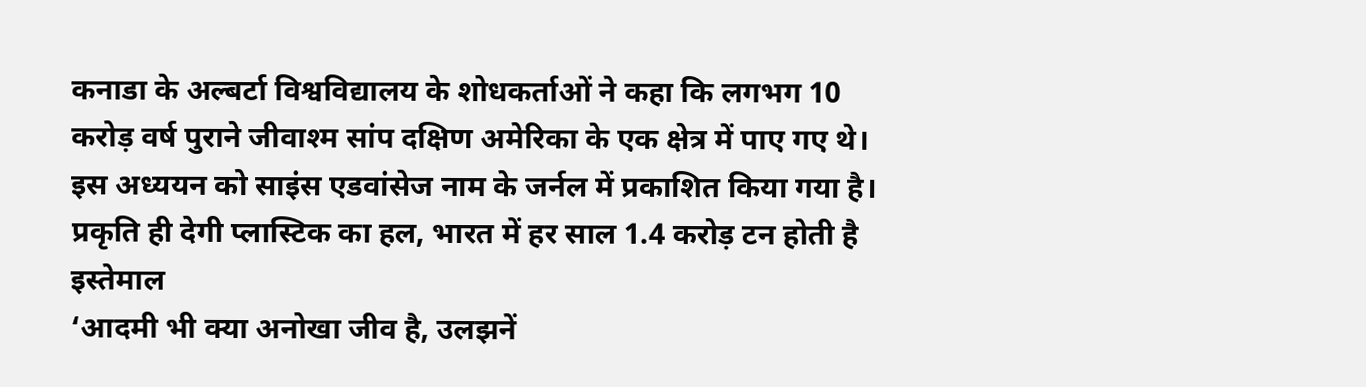कनाडा के अल्बर्टा विश्वविद्यालय के शोधकर्ताओं ने कहा कि लगभग 10 करोड़ वर्ष पुराने जीवाश्म सांप दक्षिण अमेरिका के एक क्षेत्र में पाए गए थे। इस अध्ययन को साइंस एडवांसेज नाम के जर्नल में प्रकाशित किया गया है।
प्रकृति ही देगी प्लास्टिक का हल, भारत में हर साल 1.4 करोड़ टन होती है इस्तेमाल
‘आदमी भी क्या अनोखा जीव है, उलझनें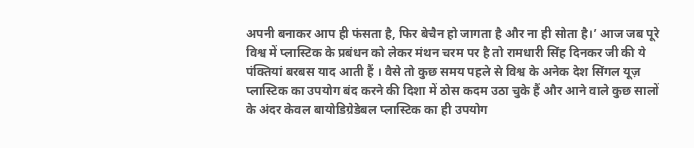अपनी बनाकर आप ही फंसता है, फिर बेचैन हो जागता है और ना ही सोता है।’ आज जब पूरे विश्व में प्लास्टिक के प्रबंधन को लेकर मंथन चरम पर है तो रामधारी सिंह दिनकर जी की ये पंक्तियां बरबस याद आती हैं । वैसे तो कुछ समय पहले से विश्व के अनेक देश सिंगल यूज़ प्लास्टिक का उपयोग बंद करने की दिशा में ठोस कदम उठा चुके हैं और आने वाले कुछ सालों के अंदर केवल बायोडिग्रेडेबल प्लास्टिक का ही उपयोग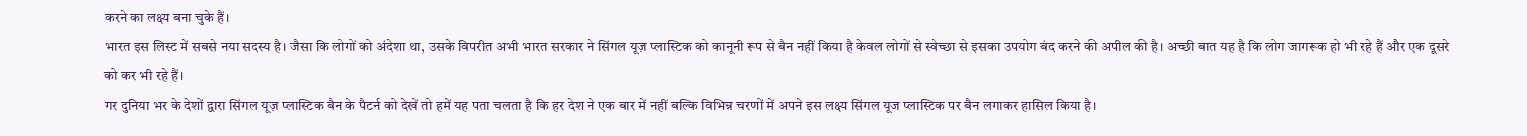करने का लक्ष्य बना चुके हैं।
भारत इस लिस्ट में सबसे नया सदस्य है। जैसा कि लोगों को अंदेशा था, उसके विपरीत अभी भारत सरकार ने सिंगल यूज़ प्लास्टिक को कानूनी रूप से बैन नहीं किया है केवल लोगों से स्वेच्छा से इसका उपयोग बंद करने की अपील की है। अच्छी बात यह है कि लोग जागरूक हो भी रहे हैं और एक दूसरे को कर भी रहे हैं।
गर दुनिया भर के देशों द्वारा सिंगल यूज़ प्लास्टिक बैन के पैटर्न को देखें तो हमें यह पता चलता है कि हर देश ने एक बार में नहीं बल्कि विभिन्न चरणों में अपने इस लक्ष्य सिंगल यूज प्लास्टिक पर बैन लगाकर हासिल किया है।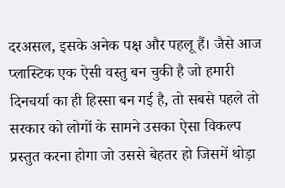दरअसल, इसके अनेक पक्ष और पहलू हैं। जैसे आज प्लास्टिक एक ऐसी वस्तु बन चुकी है जो हमारी दिनचर्या का ही हिस्सा बन गई है, तो सबसे पहले तो सरकार को लोगों के सामने उसका ऐसा विकल्प प्रस्तुत करना होगा जो उससे बेहतर हो जिसमें थोड़ा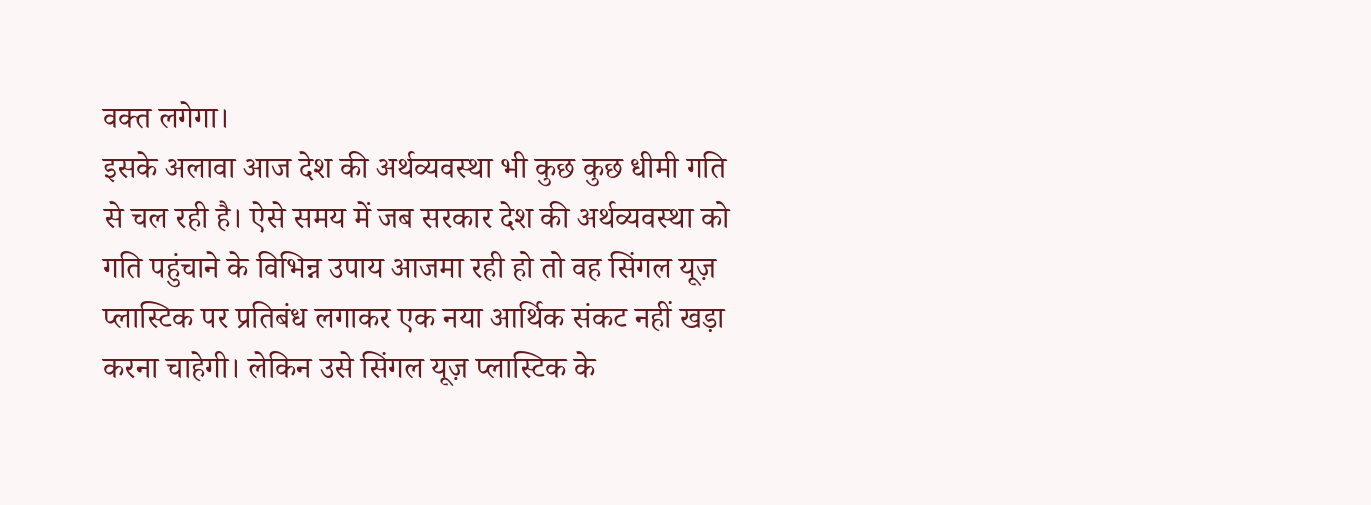वक्त लगेगा।
इसके अलावा आज देश की अर्थव्यवस्था भी कुछ कुछ धीमी गति से चल रही है। ऐसे समय में जब सरकार देश की अर्थव्यवस्था को गति पहुंचाने के विभिन्न उपाय आजमा रही हो तो वह सिंगल यूज़ प्लास्टिक पर प्रतिबंध लगाकर एक नया आर्थिक संकट नहीं खड़ा करना चाहेगी। लेकिन उसे सिंगल यूज़ प्लास्टिक के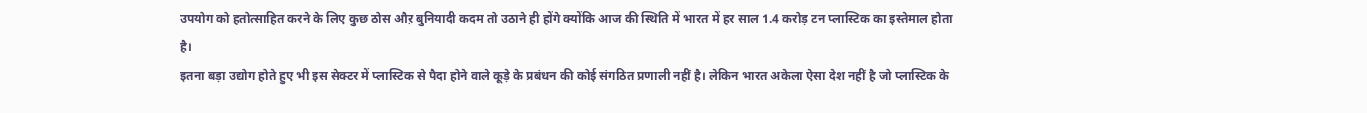उपयोग को हतोत्साहित करने के लिए कुछ ठोस औऱ बुनियादी कदम तो उठाने ही होंगे क्योंकि आज की स्थिति में भारत में हर साल 1.4 करोड़ टन प्लास्टिक का इस्तेमाल होता है।
इतना बड़ा उद्योग होते हुए भी इस सेक्टर में प्लास्टिक से पैदा होने वाले कूड़े के प्रबंधन की कोई संगठित प्रणाली नहीं है। लेकिन भारत अकेला ऐसा देश नहीं है जो प्लास्टिक के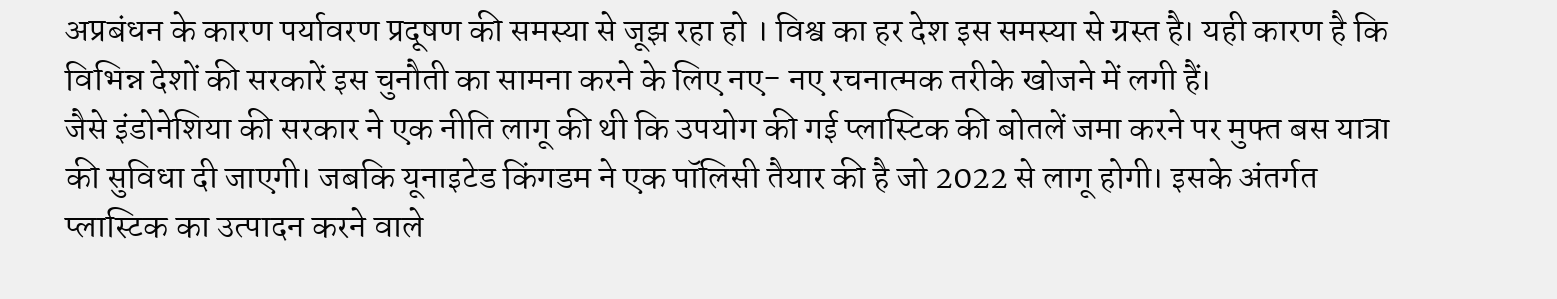अप्रबंधन के कारण पर्यावरण प्रदूषण की समस्या से जूझ रहा हो । विश्व का हर देश इस समस्या से ग्रस्त है। यही कारण है कि विभिन्न देशों की सरकारें इस चुनौती का सामना करने के लिए नए- नए रचनात्मक तरीके खोजने में लगी हैं।
जैसे इंडोनेशिया की सरकार ने एक नीति लागू की थी कि उपयोग की गई प्लास्टिक की बोतलें जमा करने पर मुफ्त बस यात्रा की सुविधा दी जाएगी। जबकि यूनाइटेड किंगडम ने एक पॉलिसी तैयार की है जो 2022 से लागू होगी। इसके अंतर्गत प्लास्टिक का उत्पादन करने वाले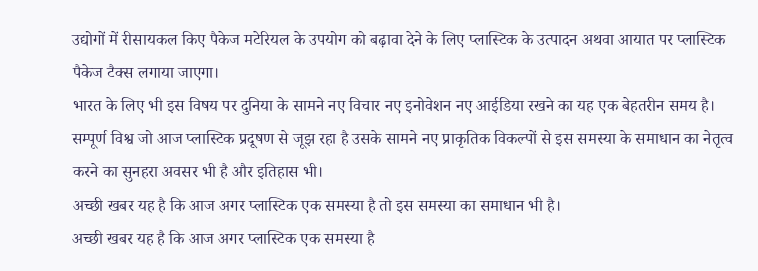उद्योगों में रीसायकल किए पैकेज मटेरियल के उपयोग को बढ़ावा देने के लिए प्लास्टिक के उत्पादन अथवा आयात पर प्लास्टिक पैकेज टैक्स लगाया जाएगा।
भारत के लिए भी इस विषय पर दुनिया के सामने नए विचार नए इनोवेशन नए आईडिया रखने का यह एक बेहतरीन समय है। सम्पूर्ण विश्व जो आज प्लास्टिक प्रदूषण से जूझ रहा है उसके सामने नए प्राकृतिक विकल्पों से इस समस्या के समाधान का नेतृत्व करने का सुनहरा अवसर भी है और इतिहास भी।
अच्छी खबर यह है कि आज अगर प्लास्टिक एक समस्या है तो इस समस्या का समाधान भी है।
अच्छी खबर यह है कि आज अगर प्लास्टिक एक समस्या है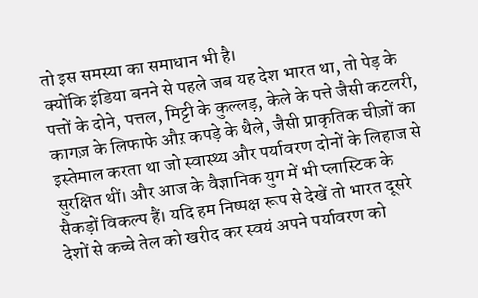तो इस समस्या का समाधान भी है।
क्योंकि इंडिया बनने से पहले जब यह देश भारत था, तो पेड़ के पत्तों के दोने, पत्तल, मिट्टी के कुल्लड़, केले के पत्ते जैसी कटलरी, कागज़ के लिफाफे औऱ कपड़े के थैले, जैसी प्राकृतिक चीज़ों का इस्तेमाल करता था जो स्वास्थ्य और पर्यावरण दोनों के लिहाज से सुरक्षित थीं। और आज के वैज्ञानिक युग में भी प्लास्टिक के सैकड़ों विकल्प हैं। यदि हम निष्पक्ष रूप से देखें तो भारत दूसरे देशों से कच्चे तेल को खरीद कर स्वयं अपने पर्यावरण को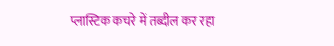प्लास्टिक कचरे में तब्दील कर रहा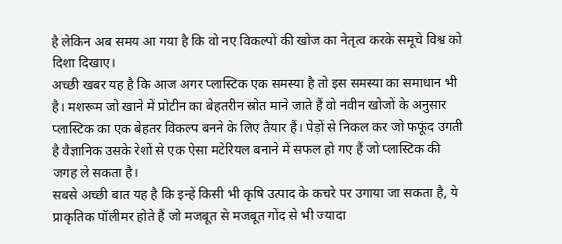है लेकिन अब समय आ गया है कि वो नए विकल्पों की खोज का नेतृत्व करके समूचे विश्व को दिशा दिखाए।
अच्छी खबर यह है कि आज अगर प्लास्टिक एक समस्या है तो इस समस्या का समाधान भी है। मशरूम जो खाने में प्रोटीन का बेहतरीन स्रोत माने जाते हैं वो नवीन खोजों के अनुसार प्लास्टिक का एक बेहतर विकल्प बनने के लिए तैयार हैं। पेड़ों से निकल कर जो फफूंद उगती है वैज्ञानिक उसके रेशों से एक ऐसा मटेरियल बनाने में सफल हो गए हैं जो प्लास्टिक की जगह ले सकता है।
सबसे अच्छी बात यह है कि इन्हें किसी भी कृषि उत्पाद के कचरे पर उगाया जा सकता है, ये प्राकृतिक पॉलीमर होते हैं जो मजबूत से मजबूत गोंद से भी ज्यादा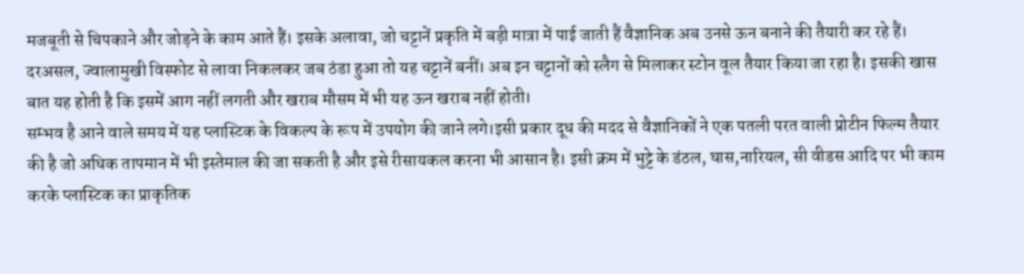मजबूती से चिपकाने और जोड़ने के काम आते हैं। इसके अलावा, जो चट्टानें प्रकृति में बड़ी मात्रा में पाई जाती हैं वैज्ञानिक अब उनसे ऊन बनाने की तैयारी कर रहे हैं। दरअसल, ज्वालामुखी विस्फोट से लावा निकलकर जब ठंडा हुआ तो यह चट्टानें बनीं। अब इन चट्टानों को स्लैग से मिलाकर स्टोन वूल तैयार किया जा रहा है। इसकी खास बात यह होती है कि इसमें आग नहीं लगती और खराब मौसम में भी यह ऊन खराब नहीं होती।
सम्भव है आने वाले समय में यह प्लास्टिक के विकल्प के रूप में उपयोग की जाने लगे।इसी प्रकार दूध की मदद से वैज्ञानिकों ने एक पतली परत वाली प्रोटीन फिल्म तैयार की है जो अधिक तापमान में भी इस्तेमाल की जा सकती है और इसे रीसायकल करना भी आसान है। इसी क्रम में भुट्टे के डंठल, घास,नारियल, सी वीडस आदि पर भी काम करके प्लास्टिक का प्राकृतिक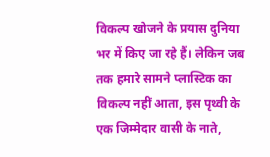विकल्प खोजने के प्रयास दुनिया भर में किए जा रहे हैं। लेकिन जब तक हमारे सामने प्लास्टिक का विकल्प नहीं आता, इस पृथ्वी के एक जिम्मेदार वासी के नाते,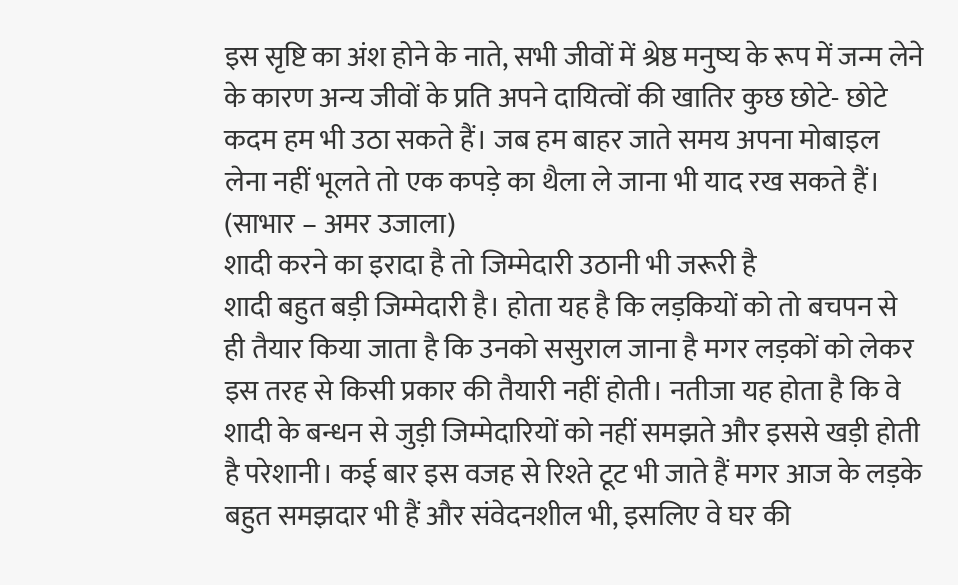इस सृष्टि का अंश होने के नाते, सभी जीवों में श्रेष्ठ मनुष्य के रूप में जन्म लेने के कारण अन्य जीवों के प्रति अपने दायित्वों की खातिर कुछ छोटे- छोटे कदम हम भी उठा सकते हैं। जब हम बाहर जाते समय अपना मोबाइल लेना नहीं भूलते तो एक कपड़े का थैला ले जाना भी याद रख सकते हैं।
(साभार – अमर उजाला)
शादी करने का इरादा है तो जिम्मेदारी उठानी भी जरूरी है
शादी बहुत बड़ी जिम्मेदारी है। होता यह है कि लड़कियों को तो बचपन से ही तैयार किया जाता है कि उनको ससुराल जाना है मगर लड़कों को लेकर इस तरह से किसी प्रकार की तैयारी नहीं होती। नतीजा यह होता है कि वे शादी के बन्धन से जुड़ी जिम्मेदारियों को नहीं समझते और इससे खड़ी होती है परेशानी। कई बार इस वजह से रिश्ते टूट भी जाते हैं मगर आज के लड़के बहुत समझदार भी हैं और संवेदनशील भी, इसलिए वे घर की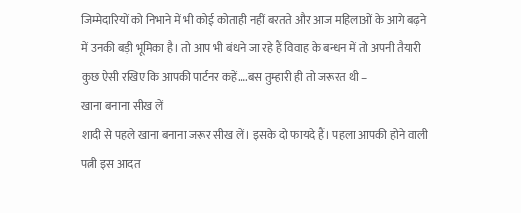जिम्मेदारियों को निभाने में भी कोई कोताही नहीं बरतते और आज महिलाओं के आगे बढ़ने में उनकी बड़ी भूमिका है। तो आप भी बंधने जा रहे हैं विवाह के बन्धन में तो अपनी तैयारी कुछ ऐसी रखिए कि आपकी पार्टनर कहें….बस तुम्हारी ही तो जरूरत थी –
खाना बनाना सीख लें
शादी से पहले खाना बनाना जरूर सीख लें। इसके दो फायदे हैं। पहला आपकी होने वाली पत्नी इस आदत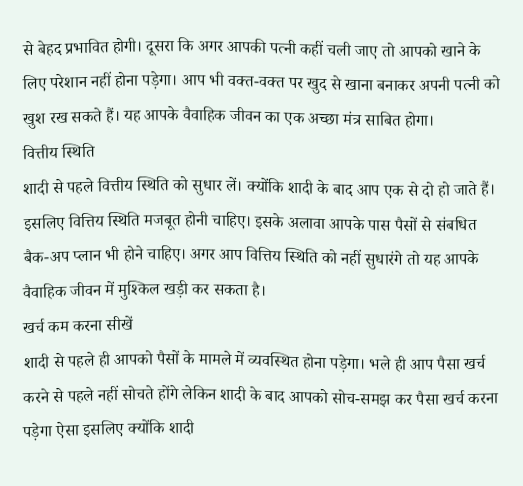से बेहद प्रभावित होगी। दूसरा कि अगर आपकी पत्नी कहीं चली जाए तो आपको खाने के लिए परेशान नहीं होना पड़ेगा। आप भी वक्त-वक्त पर खुद से खाना बनाकर अपनी पत्नी को खुश रख सकते हैं। यह आपके वैवाहिक जीवन का एक अच्छा मंत्र साबित होगा।
वित्तीय स्थिति
शादी से पहले वित्तीय स्थिति को सुधार लें। क्योंकि शादी के बाद आप एक से दो हो जाते हैं। इसलिए वित्तिय स्थिति मजबूत होनी चाहिए। इसके अलावा आपके पास पैसों से संबधित बैक-अप प्लान भी होने चाहिए। अगर आप वित्तिय स्थिति को नहीं सुधारंगे तो यह आपके वैवाहिक जीवन में मुश्किल खड़ी कर सकता है।
खर्च कम करना सीखें
शादी से पहले ही आपको पैसों के मामले में व्यवस्थित होना पड़ेगा। भले ही आप पैसा खर्च करने से पहले नहीं सोचते होंगे लेकिन शादी के बाद आपको सोच-समझ कर पैसा खर्च करना पड़ेगा ऐसा इसलिए क्योंकि शादी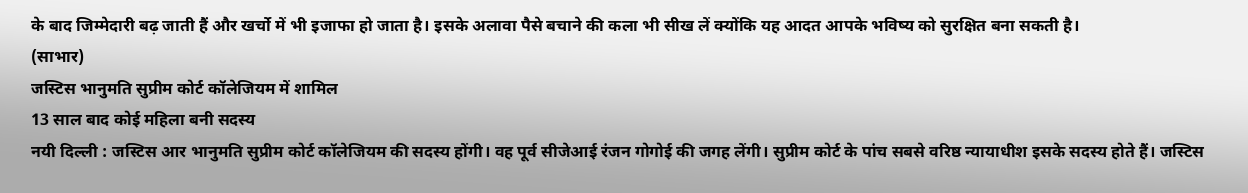के बाद जिम्मेदारी बढ़ जाती हैं और खर्चो में भी इजाफा हो जाता है। इसके अलावा पैसे बचाने की कला भी सीख लें क्योंकि यह आदत आपके भविष्य को सुरक्षित बना सकती है।
(साभार)
जस्टिस भानुमति सुप्रीम कोर्ट कॉलेजियम में शामिल
13 साल बाद कोई महिला बनी सदस्य
नयी दिल्ली : जस्टिस आर भानुमति सुप्रीम कोर्ट कॉलेजियम की सदस्य होंगी। वह पूर्व सीजेआई रंजन गोगोई की जगह लेंगी। सुप्रीम कोर्ट के पांच सबसे वरिष्ठ न्यायाधीश इसके सदस्य होते हैं। जस्टिस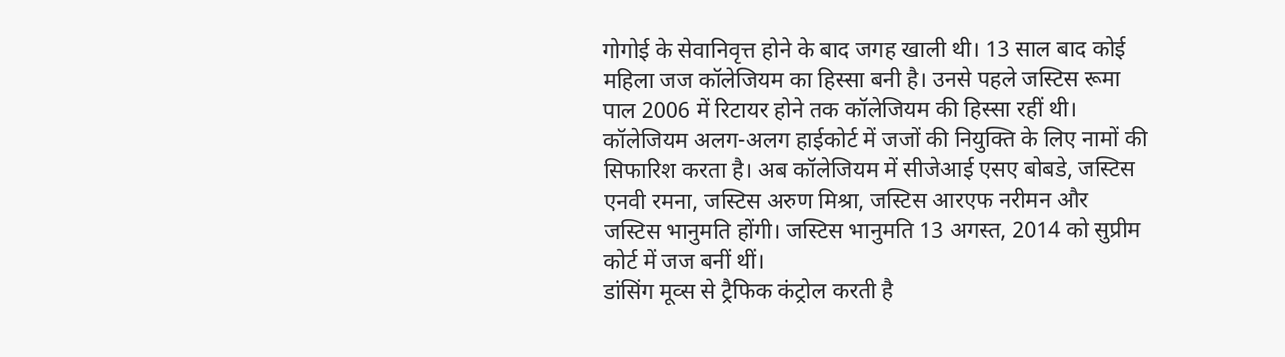गोगोई के सेवानिवृत्त होने के बाद जगह खाली थी। 13 साल बाद कोई महिला जज कॉलेजियम का हिस्सा बनी है। उनसे पहले जस्टिस रूमा पाल 2006 में रिटायर होने तक कॉलेजियम की हिस्सा रहीं थी। कॉलेजियम अलग-अलग हाईकोर्ट में जजों की नियुक्ति के लिए नामों की सिफारिश करता है। अब कॉलेजियम में सीजेआई एसए बोबडे, जस्टिस एनवी रमना, जस्टिस अरुण मिश्रा, जस्टिस आरएफ नरीमन और जस्टिस भानुमति होंगी। जस्टिस भानुमति 13 अगस्त, 2014 को सुप्रीम कोर्ट में जज बनीं थीं।
डांसिंग मूव्स से ट्रैफिक कंट्रोल करती है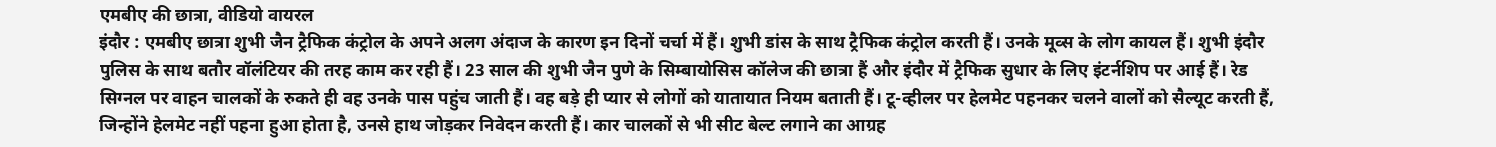एमबीए की छात्रा, वीडियो वायरल
इंदौर : एमबीए छात्रा शुभी जैन ट्रैफिक कंट्रोल के अपने अलग अंदाज के कारण इन दिनों चर्चा में हैं। शुभी डांस के साथ ट्रैफिक कंट्रोल करती हैं। उनके मूव्स के लोग कायल हैं। शुभी इंदौर पुलिस के साथ बतौर वॉलंटियर की तरह काम कर रही हैं। 23 साल की शुभी जैन पुणे के सिम्बायोसिस कॉलेज की छात्रा हैं और इंदौर में ट्रैफिक सुधार के लिए इंटर्नशिप पर आई हैं। रेड सिग्नल पर वाहन चालकों के रुकते ही वह उनके पास पहुंच जाती हैं। वह बड़े ही प्यार से लोगों को यातायात नियम बताती हैं। टू-व्हीलर पर हेलमेट पहनकर चलने वालों को सैल्यूट करती हैं, जिन्होंने हेलमेट नहीं पहना हुआ होता है, उनसे हाथ जोड़कर निवेदन करती हैं। कार चालकों से भी सीट बेल्ट लगाने का आग्रह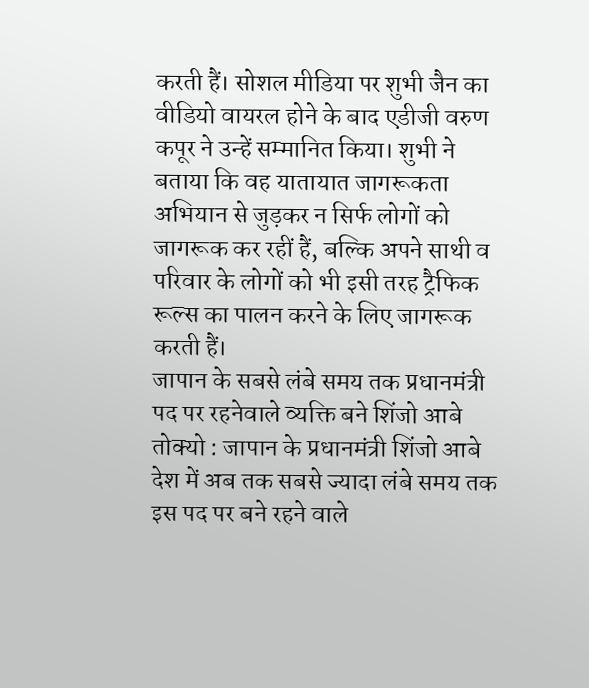करती हैं। सोशल मीडिया पर शुभी जैन का वीडियो वायरल होने के बाद एडीजी वरुण कपूर ने उन्हें सम्मानित किया। शुभी ने बताया कि वह यातायात जागरूकता अभियान से जुड़कर न सिर्फ लोगों को जागरूक कर रहीं हैं, बल्कि अपने साथी व परिवार के लोगों को भी इसी तरह ट्रैफिक रूल्स का पालन करने के लिए जागरूक करती हैं।
जापान के सबसे लंबे समय तक प्रधानमंत्री पद पर रहनेवाले व्यक्ति बने शिंजो आबे
तोक्यो : जापान के प्रधानमंत्री शिंजो आबे देश में अब तक सबसे ज्यादा लंबे समय तक इस पद पर बने रहने वाले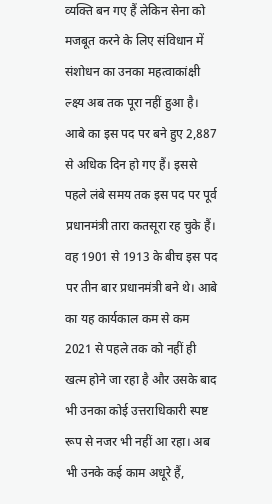व्यक्ति बन गए हैं लेकिन सेना को मजबूत करने के लिए संविधान में संशोधन का उनका महत्वाकांक्षी ल्क्ष्य अब तक पूरा नहीं हुआ है। आबे का इस पद पर बने हुए 2,887 से अधिक दिन हो गए हैं। इससे पहले लंबे समय तक इस पद पर पूर्व प्रधानमंत्री तारा कतसूरा रह चुके हैं। वह 1901 से 1913 के बीच इस पद पर तीन बार प्रधानमंत्री बने थे। आबे का यह कार्यकाल कम से कम 2021 से पहले तक को नहीं ही खत्म होने जा रहा है और उसके बाद भी उनका कोई उत्तराधिकारी स्पष्ट रूप से नजर भी नहीं आ रहा। अब भी उनके कई काम अधूरे हैं,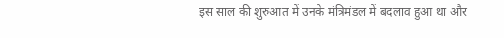इस साल की शुरुआत में उनके मंत्रिमंडल में बदलाव हुआ था और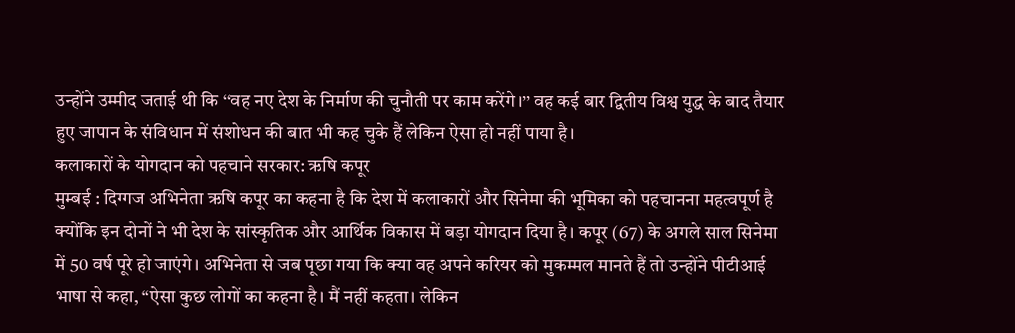उन्होंने उम्मीद जताई थी कि ‘‘वह नए देश के निर्माण की चुनौती पर काम करेंगे।’’ वह कई बार द्वितीय विश्व युद्ध के बाद तैयार हुए जापान के संविधान में संशोधन की बात भी कह चुके हैं लेकिन ऐसा हो नहीं पाया है।
कलाकारों के योगदान को पहचाने सरकार: ऋषि कपूर
मुम्बई : दिग्गज अभिनेता ऋषि कपूर का कहना है कि देश में कलाकारों और सिनेमा की भूमिका को पहचानना महत्वपूर्ण है क्योंकि इन दोनों ने भी देश के सांस्कृतिक और आर्थिक विकास में बड़ा योगदान दिया है। कपूर (67) के अगले साल सिनेमा में 50 वर्ष पूरे हो जाएंगे। अभिनेता से जब पूछा गया कि क्या वह अपने करियर को मुकम्मल मानते हैं तो उन्होंने पीटीआई भाषा से कहा, “ऐसा कुछ लोगों का कहना है। मैं नहीं कहता। लेकिन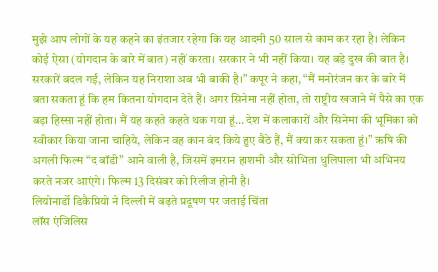मुझे आप लोगों के यह कहने का इंतजार रहेगा कि यह आदमी 50 साल से काम कर रहा है। लेकिन कोई ऐसा (योगदान के बारे में बात) नहीं करता। सरकार ने भी नहीं किया। यह बड़े दुख की बात है। सरकारें बदल गईं, लेकिन यह निराशा अब भी बाकी है।” कपूर ने कहा, “मैं मनोरंजन कर के बारे में बता सकता हूं कि हम कितना योगदान देते हैं। अगर सिनेमा नहीं होता, तो राष्ट्रीय खजाने में पैसे का एक बड़ा हिस्सा नहीं होता। मैं यह कहते कहते थक गया हूं… देश में कलाकारों और सिनेमा की भूमिका को स्वीकार किया जाना चाहिये, लेकिन वह कान बंद किये हुए बैठे हैं, मैं क्या कर सकता हूं।” ऋषि की अगली फिल्म “द बॉडी” आने वाली है, जिसमें इमरान हाशमी और सोभिता धुलिपाला भी अभिनय करते नजर आएंगे। फिल्म 13 दिसंबर को रिलीज होनी है।
लियोनार्डो डिकैप्रियो ने दिल्ली में बढ़ते प्रदूषण पर जताई चिंता
लॉस एंजिलिस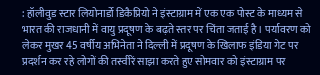: हॉलीवुड स्टार लियोनार्डो डिकैप्रियो ने इंस्टाग्राम में एक एक पोस्ट के माध्यम से भारत की राजधानी में वायु प्रदूषण के बढ़ते स्तर पर चिंता जताई है। पर्यावरण को लेकर मुखर 45 वर्षीय अभिनेता ने दिल्ली में प्रदूषण के खिलाफ इंडिया गेट पर प्रदर्शन कर रहे लोगों की तस्वीरें साझा करते हुए सोमवार को इंस्टाग्राम पर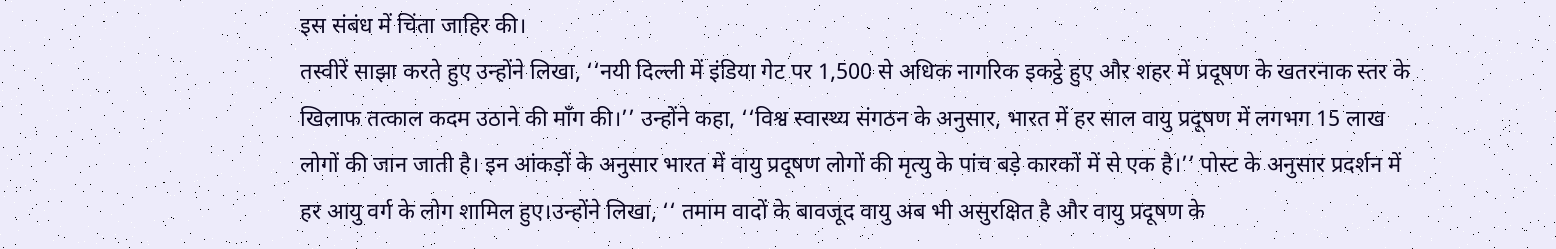इस संबंध में चिंता जाहिर की।
तस्वीरें साझा करते हुए उन्होंने लिखा, ‘‘नयी दिल्ली में इंडिया गेट पर 1,500 से अधिक नागरिक इकट्ठे हुए और शहर में प्रदूषण के खतरनाक स्तर के खिलाफ तत्काल कदम उठाने की माँग की।’’ उन्होंने कहा, ‘‘विश्व स्वास्थ्य संगठन के अनुसार, भारत में हर साल वायु प्रदूषण में लगभग 15 लाख लोगों की जान जाती है। इन आंकड़ों के अनुसार भारत में वायु प्रदूषण लोगों की मृत्यु के पांच बड़े कारकों में से एक है।’’ पोस्ट के अनुसार प्रदर्शन में हर आयु वर्ग के लोग शामिल हुए।उन्होंने लिखा, ‘‘ तमाम वादों के बावजूद वायु अब भी असुरक्षित है और वायु प्रदूषण के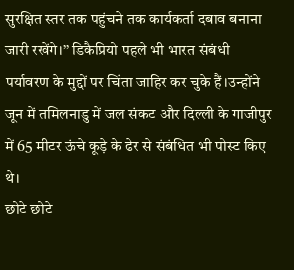सुरक्षित स्तर तक पहुंचने तक कार्यकर्ता दबाव बनाना जारी रखेंगे।’’ डिकैप्रियो पहले भी भारत संबंधी पर्यावरण के मुद्दों पर चिंता जाहिर कर चुके हैं।उन्होंने जून में तमिलनाडु में जल संकट और दिल्ली के गाजीपुर में 65 मीटर ऊंचे कूड़े के ढेर से संबंधित भी पोस्ट किए थे।
छोटे छोटे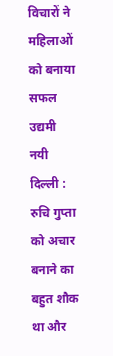विचारों ने महिलाओं को बनाया सफल उद्यमी
नयी दिल्ली : रुचि गुप्ता को अचार बनाने का बहुत शौक था और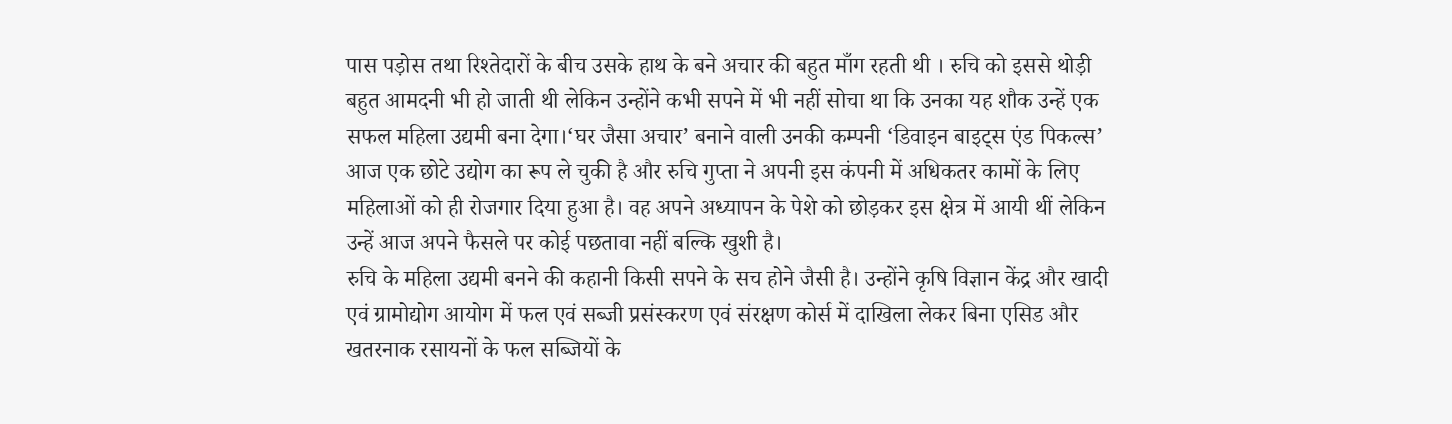पास पड़ोस तथा रिश्तेदारों के बीच उसके हाथ के बने अचार की बहुत माँग रहती थी । रुचि को इससे थोड़ी बहुत आमदनी भी हो जाती थी लेकिन उन्होंने कभी सपने में भी नहीं सोचा था कि उनका यह शौक उन्हें एक सफल महिला उद्यमी बना देगा।‘घर जैसा अचार’ बनाने वाली उनकी कम्पनी ‘डिवाइन बाइट्स एंड पिकल्स’ आज एक छोटे उद्योग का रूप ले चुकी है और रुचि गुप्ता ने अपनी इस कंपनी में अधिकतर कामों के लिए महिलाओं को ही रोजगार दिया हुआ है। वह अपने अध्यापन के पेशे को छोड़कर इस क्षेत्र में आयी थीं लेकिन उन्हें आज अपने फैसले पर कोई पछतावा नहीं बल्कि खुशी है।
रुचि के महिला उद्यमी बनने की कहानी किसी सपने के सच होने जैसी है। उन्होंने कृषि विज्ञान केंद्र और खादी एवं ग्रामोद्योग आयोग में फल एवं सब्जी प्रसंस्करण एवं संरक्षण कोर्स में दाखिला लेकर बिना एसिड और खतरनाक रसायनों के फल सब्जियों के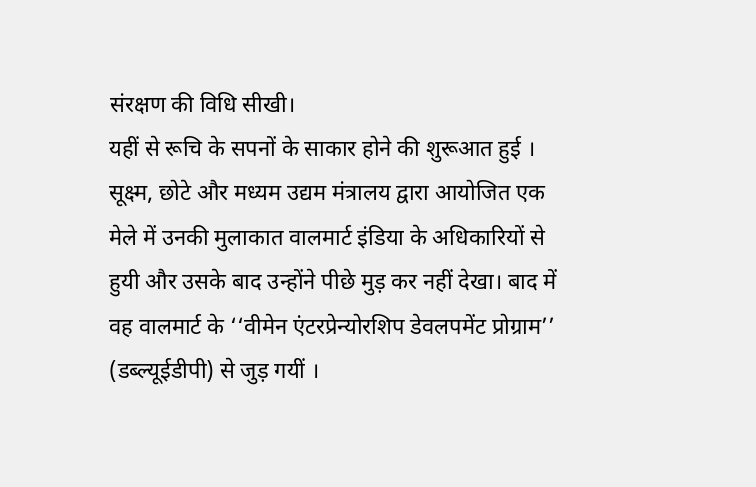संरक्षण की विधि सीखी।
यहीं से रूचि के सपनों के साकार होने की शुरूआत हुई । सूक्ष्म, छोटे और मध्यम उद्यम मंत्रालय द्वारा आयोजित एक मेले में उनकी मुलाकात वालमार्ट इंडिया के अधिकारियों से हुयी और उसके बाद उन्होंने पीछे मुड़ कर नहीं देखा। बाद में वह वालमार्ट के ‘‘वीमेन एंटरप्रेन्योरशिप डेवलपमेंट प्रोग्राम’’ (डब्ल्यूईडीपी) से जुड़ गयीं ।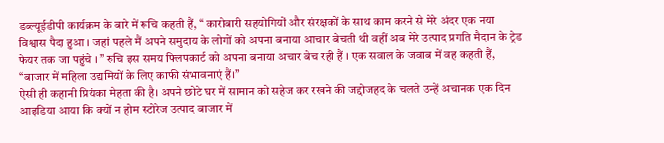डब्ल्यूईडीपी कार्यक्रम के बारे में रूचि कहती हैं, ‘‘ कारोबारी सहयोगियों और संरक्षकों के साथ काम करने से मेरे अंदर एक नया विश्वास पैदा हुआ । जहां पहले मैं अपने समुदाय के लोगों को अपना बनाया आचार बेचती थी वहीं अब मेरे उत्पाद प्रगति मैदान के ट्रेड फेयर तक जा पहुंचे । ’’ रुचि इस समय फ्लिपकार्ट को अपना बनाया अचार बेच रही हैं । एक सवाल के जवाब में वह कहती हैं, ‘‘बाजार में महिला उद्यमियों के लिए काफी संभावनाएं हैं।’’
ऐसी ही कहानी प्रियंका मेहता की है। अपने छोटे घर में सामान को सहेज कर रखने की जद्दोजहद के चलते उन्हें अचानक एक दिन आइडिया आया कि क्यों न होम स्टोरेज उत्पाद बाजार में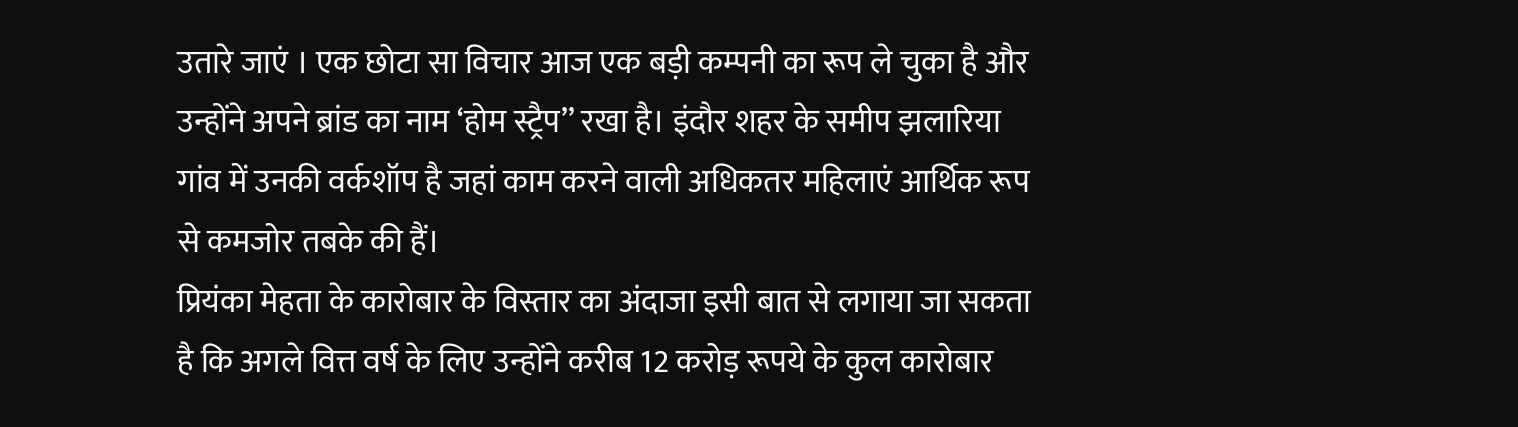उतारे जाएं । एक छोटा सा विचार आज एक बड़ी कम्पनी का रूप ले चुका है और उन्होंने अपने ब्रांड का नाम ‘होम स्ट्रैप’’ रखा है। इंदौर शहर के समीप झलारिया गांव में उनकी वर्कशॉप है जहां काम करने वाली अधिकतर महिलाएं आर्थिक रूप से कमजोर तबके की हैं।
प्रियंका मेहता के कारोबार के विस्तार का अंदाजा इसी बात से लगाया जा सकता है कि अगले वित्त वर्ष के लिए उन्होंने करीब 12 करोड़ रूपये के कुल कारोबार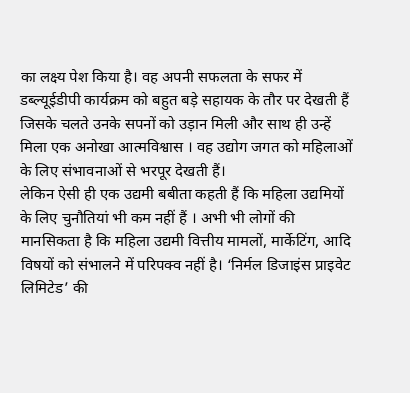का लक्ष्य पेश किया है। वह अपनी सफलता के सफर में डब्ल्यूईडीपी कार्यक्रम को बहुत बड़े सहायक के तौर पर देखती हैं जिसके चलते उनके सपनों को उड़ान मिली और साथ ही उन्हें मिला एक अनोखा आत्मविश्वास । वह उद्योग जगत को महिलाओं के लिए संभावनाओं से भरपूर देखती हैं।
लेकिन ऐसी ही एक उद्यमी बबीता कहती हैं कि महिला उद्यमियों के लिए चुनौतियां भी कम नहीं हैं । अभी भी लोगों की मानसिकता है कि महिला उद्यमी वित्तीय मामलों, मार्केटिंग, आदि विषयों को संभालने में परिपक्व नहीं है। ‘निर्मल डिजाइंस प्राइवेट लिमिटेड’ की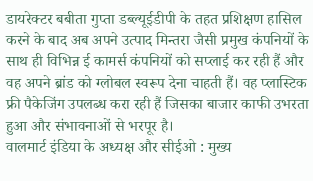डायरेक्टर बबीता गुप्ता डब्ल्यूईडीपी के तहत प्रशिक्षण हासिल करने के बाद अब अपने उत्पाद मिन्तरा जैसी प्रमुख कंपनियों के साथ ही विभिन्न ई कामर्स कंपनियों को सप्लाई कर रही हैं और वह अपने ब्रांड को ग्लोबल स्वरूप देना चाहती हैं। वह प्लास्टिक फ्री पैकेजिंग उपलब्ध करा रही हैं जिसका बाजार काफी उभरता हुआ और संभावनाओं से भरपूर है।
वालमार्ट इंडिया के अध्यक्ष और सीईओ : मुख्य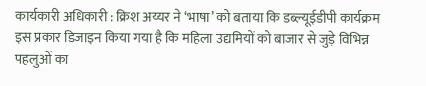कार्यकारी अधिकारी : क्रिश अय्यर ने ‘भाषा’ को बताया कि डब्ल्यूईडीपी कार्यक्रम इस प्रकार डिजाइन किया गया है कि महिला उद्यमियों को बाजार से जुड़े विभिन्न पहलुओं का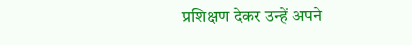प्रशिक्षण देकर उन्हें अपने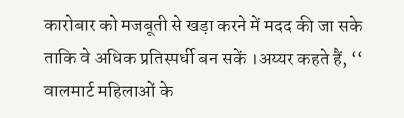कारोबार को मजबूती से खड़ा करने में मदद की जा सके ताकि वे अधिक प्रतिस्पर्धी बन सकें ।अय्यर कहते हैं, ‘‘ वालमार्ट महिलाओं के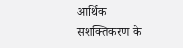आर्थिक सशक्तिकरण के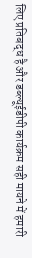लिए प्रतिबद्ध है और डब्ल्यूईडीपी कार्यक्रम सही मायने में हमारी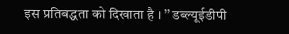इस प्रतिबद्धता को दिखाता है । ’’ डब्ल्यूईडीपी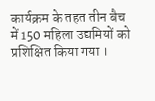कार्यक्रम के तहत तीन बैच में 150 महिला उद्यमियों को प्रशिक्षित किया गया ।